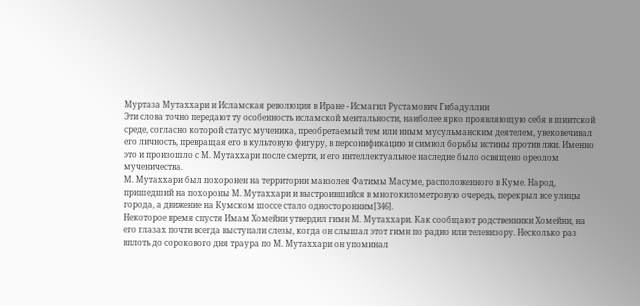Муртаза Мутаххари и Исламская революция в Иране - Исмагил Рустамович Гибадуллин
Эти слова точно передают ту особенность исламской ментальности, наиболее ярко проявляющую себя в шиитской среде, согласно которой статус мученика, преобретаемый тем или иным мусульманским деятелем, увековечивал его личность, превращая его в культовую фигуру, в персонификацию и символ борьбы истины против лжи. Именно это и произошло с М. Мутаххари после смерти, и его интеллектуальное наследие было освящено ореолом мученичества.
М. Мутаххари был похоронен на территории мавзолея Фатимы Масуме, расположенного в Куме. Народ, пришедший на похороны М. Мутаххари и выстроившийся в многокилометровую очередь, перекрыл все улицы города, а движение на Кумском шоссе стало односторонним[346].
Некоторое время спустя Имам Хомейни утвердил гимн М. Мутаххари. Как сообщают родственники Хомейни, на его глазах почти всегда выступали слезы, когда он слышал этот гимн по радио или телевизору. Несколько раз вплоть до сорокового дня траура по М. Мутаххари он упоминал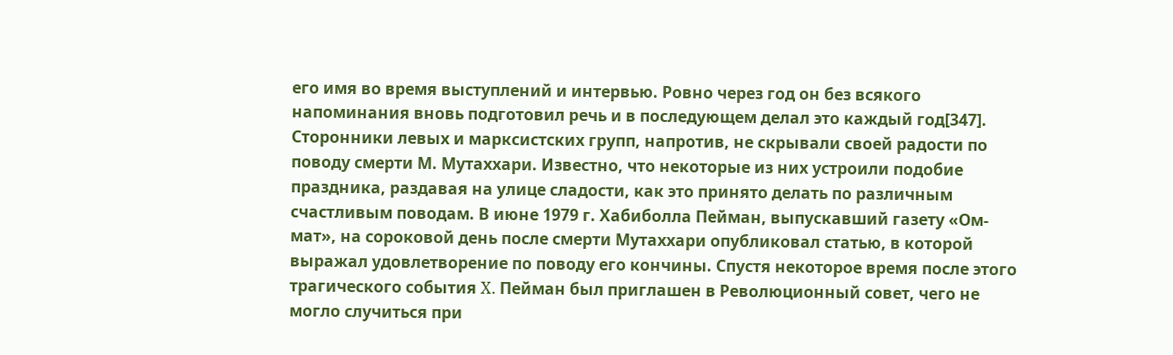его имя во время выступлений и интервью. Ровно через год он без всякого напоминания вновь подготовил речь и в последующем делал это каждый год[347].
Сторонники левых и марксистских групп, напротив, не скрывали своей радости по поводу смерти М. Мутаххари. Известно, что некоторые из них устроили подобие праздника, раздавая на улице сладости, как это принято делать по различным счастливым поводам. В июне 1979 г. Хабиболла Пейман, выпускавший газету «Ом-мат», на сороковой день после смерти Мутаххари опубликовал статью, в которой выражал удовлетворение по поводу его кончины. Спустя некоторое время после этого трагического события X. Пейман был приглашен в Революционный совет, чего не могло случиться при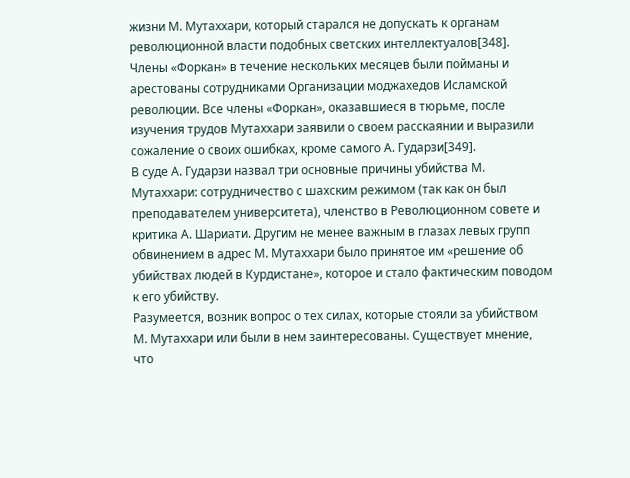жизни М. Мутаххари, который старался не допускать к органам революционной власти подобных светских интеллектуалов[348].
Члены «Форкан» в течение нескольких месяцев были пойманы и арестованы сотрудниками Организации моджахедов Исламской революции. Все члены «Форкан», оказавшиеся в тюрьме, после изучения трудов Мутаххари заявили о своем расскаянии и выразили сожаление о своих ошибках, кроме самого А. Гударзи[349].
В суде А. Гударзи назвал три основные причины убийства М. Мутаххари: сотрудничество с шахским режимом (так как он был преподавателем университета), членство в Революционном совете и критика А. Шариати. Другим не менее важным в глазах левых групп обвинением в адрес М. Мутаххари было принятое им «решение об убийствах людей в Курдистане», которое и стало фактическим поводом к его убийству.
Разумеется, возник вопрос о тех силах, которые стояли за убийством М. Мутаххари или были в нем заинтересованы. Существует мнение, что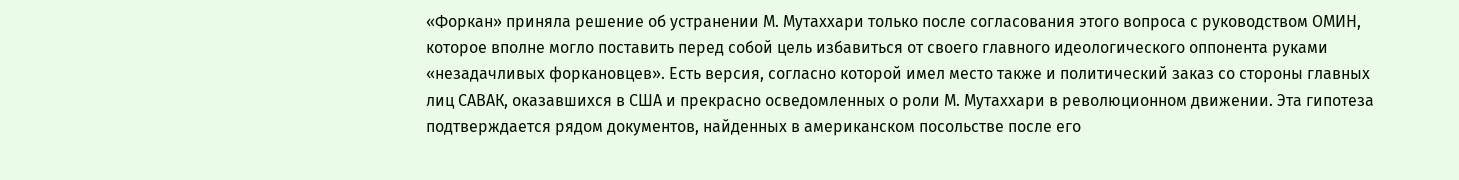«Форкан» приняла решение об устранении М. Мутаххари только после согласования этого вопроса с руководством ОМИН, которое вполне могло поставить перед собой цель избавиться от своего главного идеологического оппонента руками «незадачливых форкановцев». Есть версия, согласно которой имел место также и политический заказ со стороны главных лиц САВАК, оказавшихся в США и прекрасно осведомленных о роли М. Мутаххари в революционном движении. Эта гипотеза подтверждается рядом документов, найденных в американском посольстве после его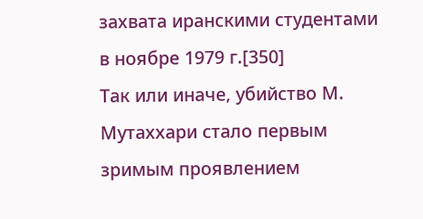захвата иранскими студентами в ноябре 1979 г.[350]
Так или иначе, убийство М. Мутаххари стало первым зримым проявлением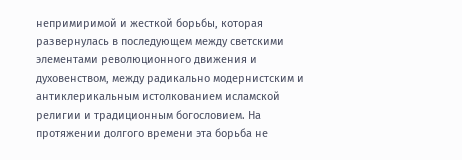непримиримой и жесткой борьбы, которая развернулась в последующем между светскими элементами революционного движения и духовенством, между радикально модернистским и антиклерикальным истолкованием исламской религии и традиционным богословием. На протяжении долгого времени эта борьба не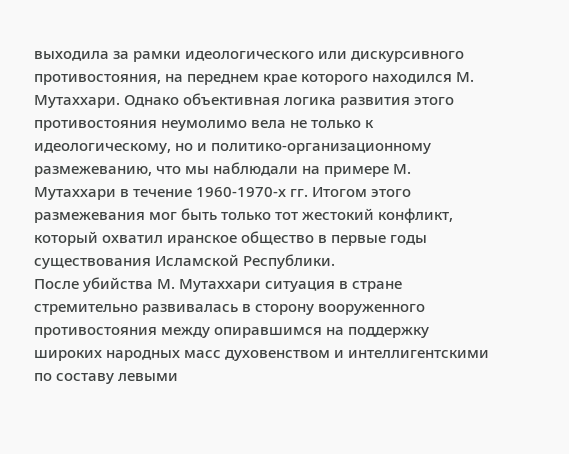выходила за рамки идеологического или дискурсивного противостояния, на переднем крае которого находился М. Мутаххари. Однако объективная логика развития этого противостояния неумолимо вела не только к идеологическому, но и политико-организационному размежеванию, что мы наблюдали на примере М. Мутаххари в течение 1960-1970-х гг. Итогом этого размежевания мог быть только тот жестокий конфликт, который охватил иранское общество в первые годы существования Исламской Республики.
После убийства М. Мутаххари ситуация в стране стремительно развивалась в сторону вооруженного противостояния между опиравшимся на поддержку широких народных масс духовенством и интеллигентскими по составу левыми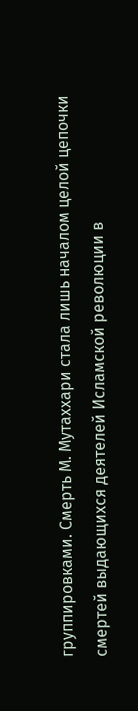группировками. Смерть М. Мутаххари стала лишь началом целой цепочки смертей выдающихся деятелей Исламской революции в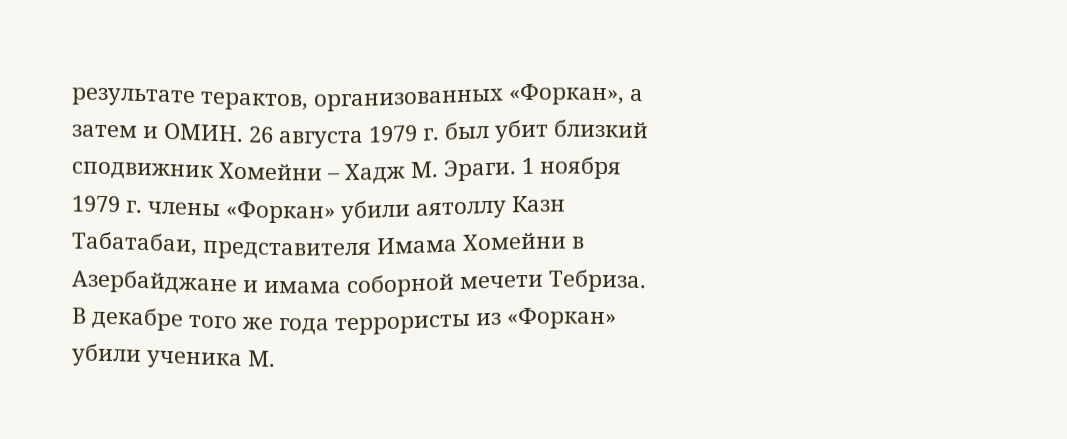результате терактов, организованных «Форкан», а затем и ОМИН. 26 августа 1979 г. был убит близкий сподвижник Хомейни – Хадж М. Эраги. 1 ноября 1979 г. члены «Форкан» убили аятоллу Казн Табатабаи, представителя Имама Хомейни в Азербайджане и имама соборной мечети Тебриза. В декабре того же года террористы из «Форкан» убили ученика М.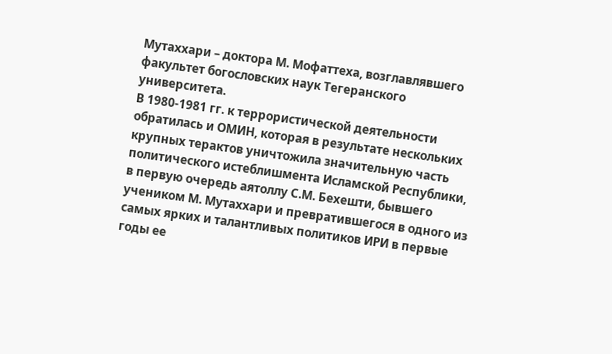Мутаххари – доктора М. Мофаттеха, возглавлявшего факультет богословских наук Тегеранского университета.
В 1980-1981 гг. к террористической деятельности обратилась и ОМИН, которая в результате нескольких крупных терактов уничтожила значительную часть политического истеблишмента Исламской Республики, в первую очередь аятоллу С.М. Бехешти, бывшего учеником М. Мутаххари и превратившегося в одного из самых ярких и талантливых политиков ИРИ в первые годы ее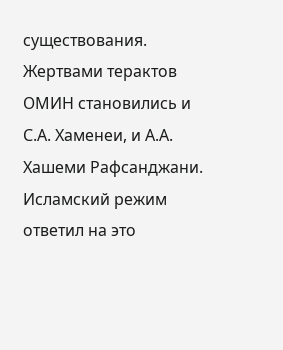существования. Жертвами терактов ОМИН становились и С.А. Хаменеи, и А.А. Хашеми Рафсанджани. Исламский режим ответил на это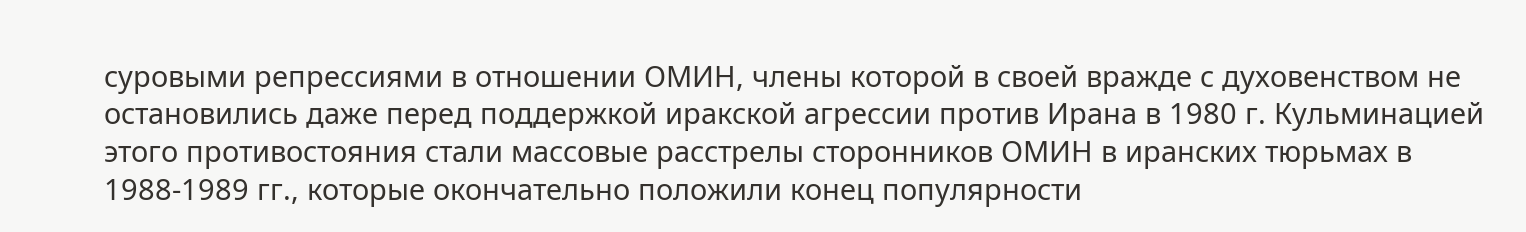суровыми репрессиями в отношении ОМИН, члены которой в своей вражде с духовенством не остановились даже перед поддержкой иракской агрессии против Ирана в 1980 г. Кульминацией этого противостояния стали массовые расстрелы сторонников ОМИН в иранских тюрьмах в 1988-1989 гг., которые окончательно положили конец популярности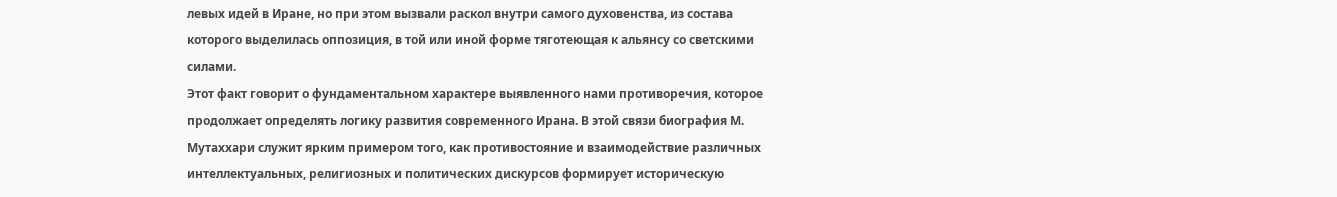левых идей в Иране, но при этом вызвали раскол внутри самого духовенства, из состава которого выделилась оппозиция, в той или иной форме тяготеющая к альянсу со светскими силами.
Этот факт говорит о фундаментальном характере выявленного нами противоречия, которое продолжает определять логику развития современного Ирана. В этой связи биография М. Мутаххари служит ярким примером того, как противостояние и взаимодействие различных интеллектуальных, религиозных и политических дискурсов формирует историческую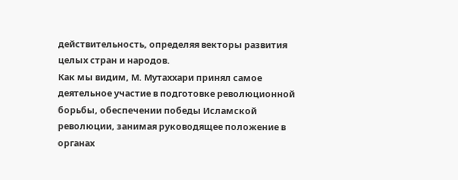действительность, определяя векторы развития целых стран и народов.
Как мы видим, М. Мутаххари принял самое деятельное участие в подготовке революционной борьбы, обеспечении победы Исламской революции, занимая руководящее положение в органах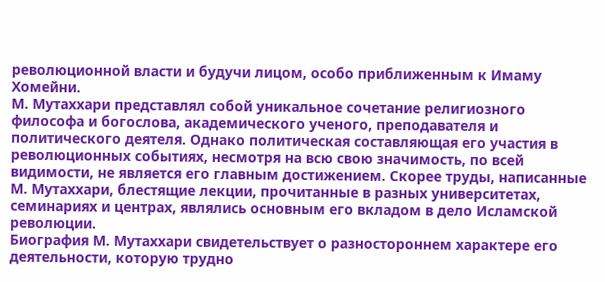революционной власти и будучи лицом, особо приближенным к Имаму Хомейни.
М. Мутаххари представлял собой уникальное сочетание религиозного философа и богослова, академического ученого, преподавателя и политического деятеля. Однако политическая составляющая его участия в революционных событиях, несмотря на всю свою значимость, по всей видимости, не является его главным достижением. Скорее труды, написанные М. Мутаххари, блестящие лекции, прочитанные в разных университетах, семинариях и центрах, являлись основным его вкладом в дело Исламской революции.
Биография М. Мутаххари свидетельствует о разностороннем характере его деятельности, которую трудно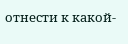отнести к какой-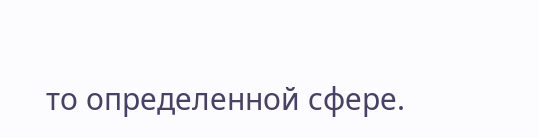то определенной сфере.